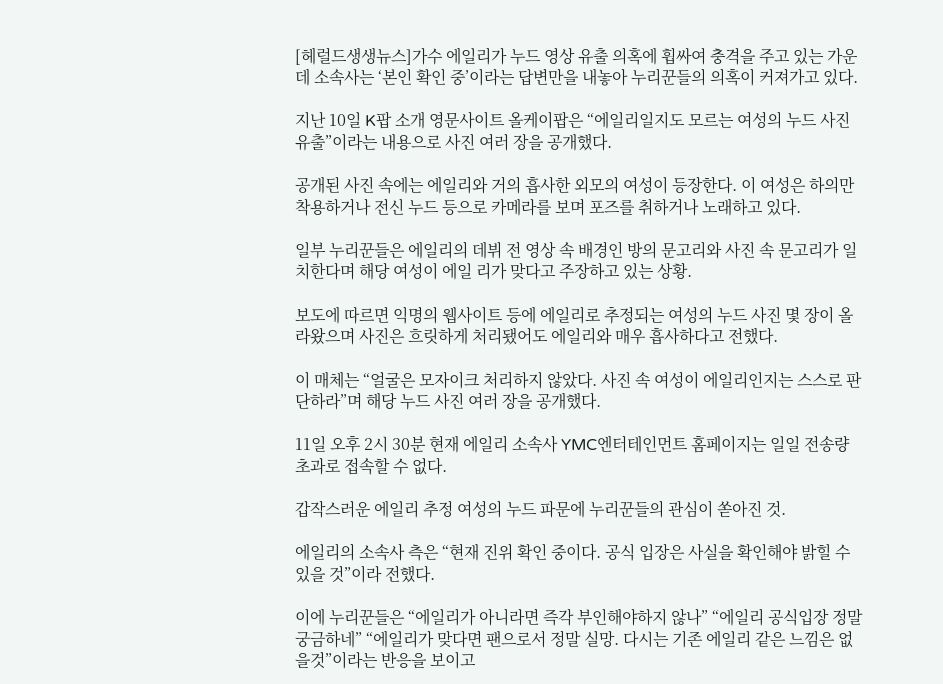[헤럴드생생뉴스]가수 에일리가 누드 영상 유출 의혹에 휩싸여 충격을 주고 있는 가운데 소속사는 ‘본인 확인 중’이라는 답변만을 내놓아 누리꾼들의 의혹이 커져가고 있다.

지난 10일 K팝 소개 영문사이트 올케이팝은 “에일리일지도 모르는 여성의 누드 사진 유출”이라는 내용으로 사진 여러 장을 공개했다.

공개된 사진 속에는 에일리와 거의 흡사한 외모의 여성이 등장한다. 이 여성은 하의만 착용하거나 전신 누드 등으로 카메라를 보며 포즈를 취하거나 노래하고 있다.

일부 누리꾼들은 에일리의 데뷔 전 영상 속 배경인 방의 문고리와 사진 속 문고리가 일치한다며 해당 여성이 에일 리가 맞다고 주장하고 있는 상황.

보도에 따르면 익명의 웹사이트 등에 에일리로 추정되는 여성의 누드 사진 몇 장이 올라왔으며 사진은 흐릿하게 처리됐어도 에일리와 매우 흡사하다고 전했다.

이 매체는 “얼굴은 모자이크 처리하지 않았다. 사진 속 여성이 에일리인지는 스스로 판단하라”며 해당 누드 사진 여러 장을 공개했다.

11일 오후 2시 30분 현재 에일리 소속사 YMC엔터테인먼트 홈페이지는 일일 전송량 초과로 접속할 수 없다.

갑작스러운 에일리 추정 여성의 누드 파문에 누리꾼들의 관심이 쏟아진 것.

에일리의 소속사 측은 “현재 진위 확인 중이다. 공식 입장은 사실을 확인해야 밝힐 수 있을 것”이라 전했다.

이에 누리꾼들은 “에일리가 아니라면 즉각 부인해야하지 않나” “에일리 공식입장 정말 궁금하네” “에일리가 맞다면 팬으로서 정말 실망. 다시는 기존 에일리 같은 느낌은 없을것”이라는 반응을 보이고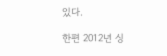있다.

한편 2012년 싱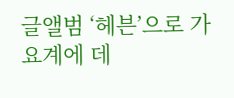글앨범 ‘헤븐’으로 가요계에 데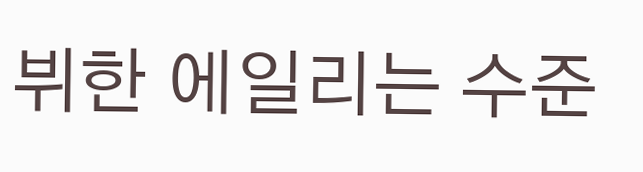뷔한 에일리는 수준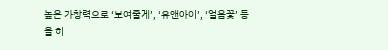높은 가창력으로 ‘보여줄게’, ‘유앤아이’, ‘얼음꽃’ 등을 히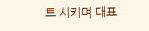트 시키며 대표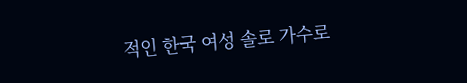적인 한국 여성 솔로 가수로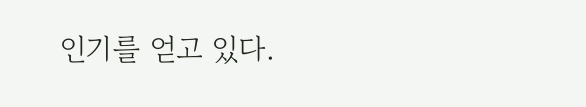인기를 얻고 있다.